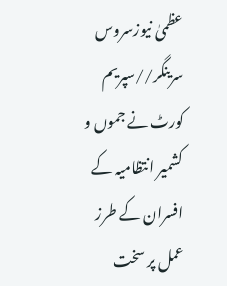عظمیٰ نیوزسروس
سرینگر//سپریم کورٹ نے جموں و کشمیر انتظامیہ کے افسران کے طرز عمل پر سخت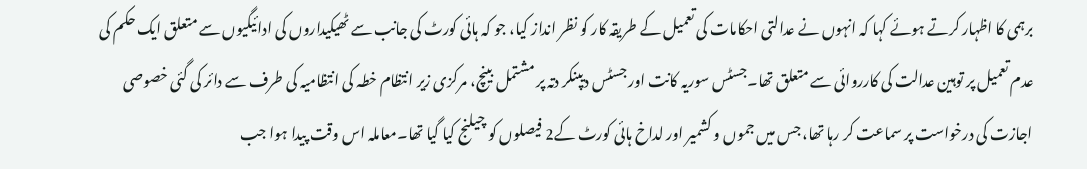برہمی کا اظہار کرتے ہوئے کہا کہ انہوں نے عدالتی احکامات کی تعمیل کے طریقہ کار کو نظر انداز کیا، جو کہ ہائی کورٹ کی جانب سے ٹھیکیداروں کی ادائیگیوں سے متعلق ایک حکم کی عدم تعمیل پر توہین عدالت کی کارروائی سے متعلق تھا۔جسٹس سوریہ کانت اور جسٹس دیپنکر دتہ پر مشتمل بینچ، مرکزی زیر انتظام خطہ کی انتظامیہ کی طرف سے دائر کی گئی خصوصی اجازت کی درخواست پر سماعت کر رہا تھا، جس میں جموں و کشمیر اور لداخ ہائی کورٹ کے2 فیصلوں کو چیلنج کیا گیا تھا۔معاملہ اس وقت پیدا ہوا جب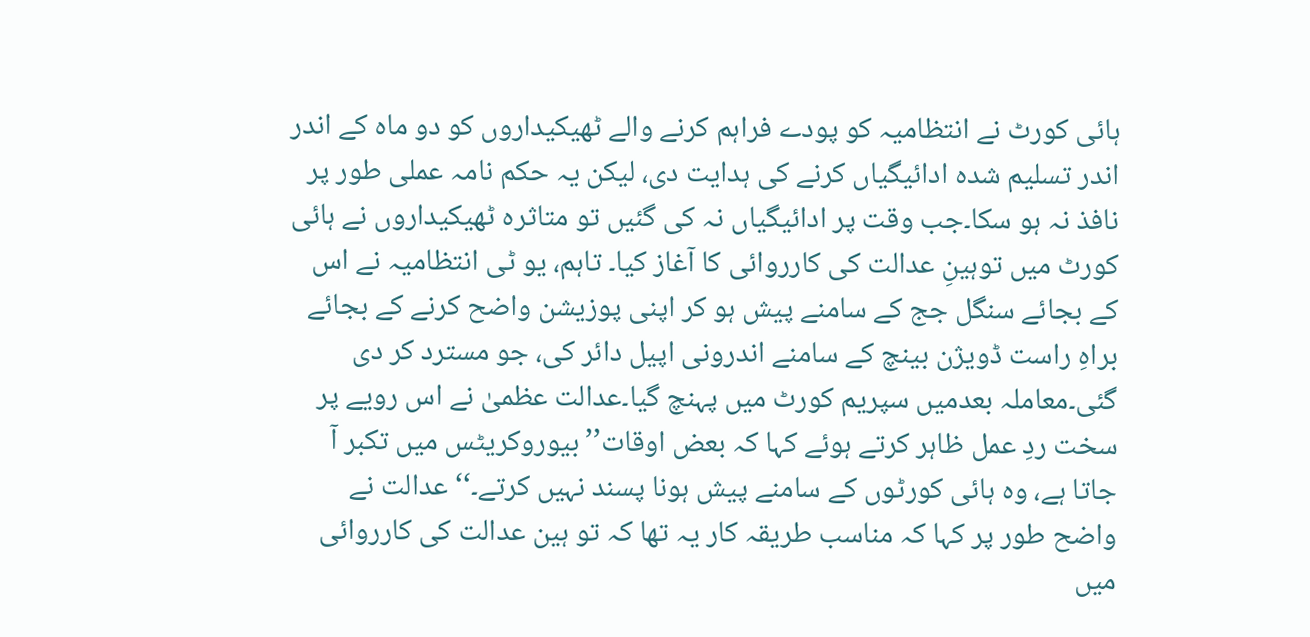ہائی کورٹ نے انتظامیہ کو پودے فراہم کرنے والے ٹھیکیداروں کو دو ماہ کے اندر اندر تسلیم شدہ ادائیگیاں کرنے کی ہدایت دی، لیکن یہ حکم نامہ عملی طور پر نافذ نہ ہو سکا۔جب وقت پر ادائیگیاں نہ کی گئیں تو متاثرہ ٹھیکیداروں نے ہائی کورٹ میں توہینِ عدالت کی کارروائی کا آغاز کیا۔ تاہم، یو ٹی انتظامیہ نے اس کے بجائے سنگل جج کے سامنے پیش ہو کر اپنی پوزیشن واضح کرنے کے بجائے براہِ راست ڈویژن بینچ کے سامنے اندرونی اپیل دائر کی، جو مسترد کر دی گئی۔معاملہ بعدمیں سپریم کورٹ میں پہنچ گیا۔عدالت عظمیٰ نے اس رویے پر سخت ردِ عمل ظاہر کرتے ہوئے کہا کہ بعض اوقات’’بیوروکریٹس میں تکبر آ جاتا ہے، وہ ہائی کورٹوں کے سامنے پیش ہونا پسند نہیں کرتے۔‘‘عدالت نے واضح طور پر کہا کہ مناسب طریقہ کار یہ تھا کہ تو ہین عدالت کی کارروائی میں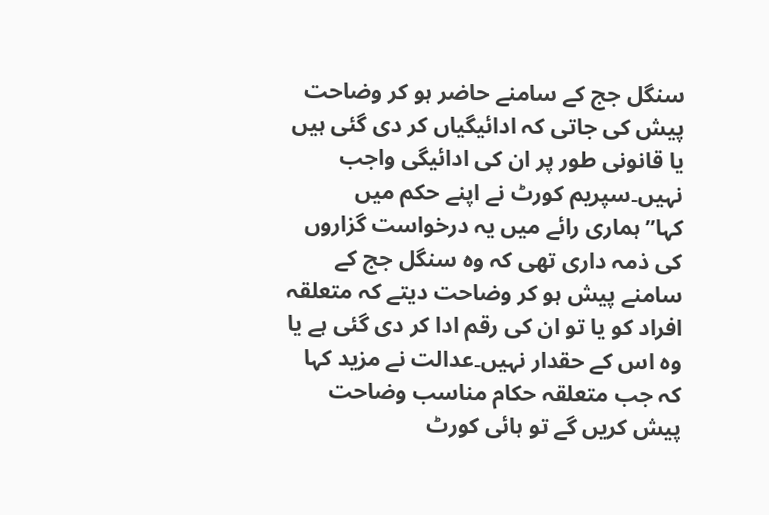سنگل جج کے سامنے حاضر ہو کر وضاحت پیش کی جاتی کہ ادائیگیاں کر دی گئی ہیں یا قانونی طور پر ان کی ادائیگی واجب نہیں۔سپریم کورٹ نے اپنے حکم میں کہا’’ہماری رائے میں یہ درخواست گزاروں کی ذمہ داری تھی کہ وہ سنگل جج کے سامنے پیش ہو کر وضاحت دیتے کہ متعلقہ افراد کو یا تو ان کی رقم ادا کر دی گئی ہے یا وہ اس کے حقدار نہیں۔عدالت نے مزید کہا کہ جب متعلقہ حکام مناسب وضاحت پیش کریں گے تو ہائی کورٹ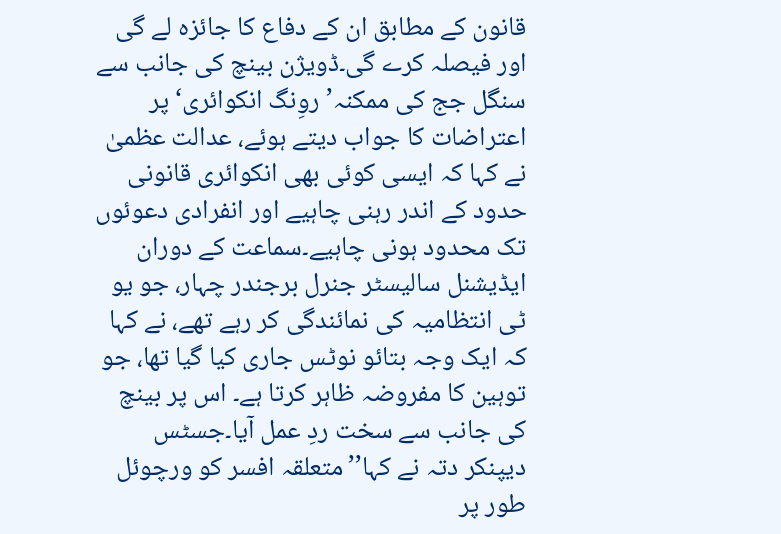قانون کے مطابق ان کے دفاع کا جائزہ لے گی اور فیصلہ کرے گی۔ڈویژن بینچ کی جانب سے سنگل جج کی ممکنہ’روِنگ انکوائری‘ پر اعتراضات کا جواب دیتے ہوئے، عدالت عظمیٰ نے کہا کہ ایسی کوئی بھی انکوائری قانونی حدود کے اندر رہنی چاہیے اور انفرادی دعوئوں تک محدود ہونی چاہیے۔سماعت کے دوران ایڈیشنل سالیسٹر جنرل برجندر چہار، جو یو ٹی انتظامیہ کی نمائندگی کر رہے تھے، نے کہا کہ ایک وجہ بتائو نوٹس جاری کیا گیا تھا، جو توہین کا مفروضہ ظاہر کرتا ہے۔ اس پر بینچ کی جانب سے سخت ردِ عمل آیا۔جسٹس دیپنکر دتہ نے کہا’’متعلقہ افسر کو ورچوئل طور پر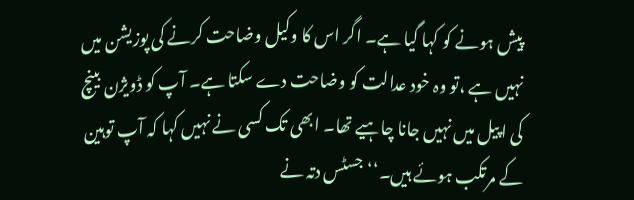پیش ہونے کو کہا گیا ہے۔ اگر اس کا وکیل وضاحت کرنے کی پوزیشن میں نہیں ہے ،تو وہ خود عدالت کو وضاحت دے سکتا ہے۔ آپ کو ڈویژن بینچ کی اپیل میں نہیں جانا چاہیے تھا۔ ابھی تک کسی نے نہیں کہا کہ آپ توہین کے مرتکب ہوئے ہیں۔‘‘جسٹس دتہ نے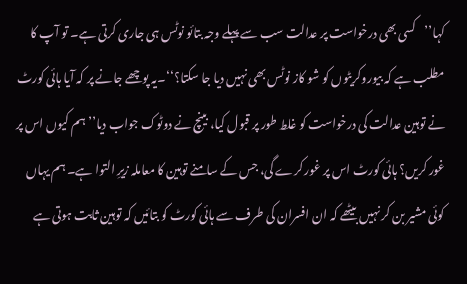کہا’’کسی بھی درخواست پر عدالت سب سے پہلے وجہ بتائو نوٹس ہی جاری کرتی ہے۔ تو آپ کا مطلب ہے کہ بیوروکریٹوں کو شو کاز نوٹس بھی نہیں دیا جا سکتا؟‘‘۔یہ پوچھے جانے پر کہ آیا ہائی کورٹ نے توہین عدالت کی درخواست کو غلط طور پر قبول کیا، بینچ نے دوٹوک جواب دیا’’ہم کیوں اس پر غور کریں؟ ہائی کورٹ اس پر غور کرے گی، جس کے سامنے توہین کا معاملہ زیرِ التوا ہے۔ ہم یہاں کوئی مشیر بن کر نہیں بیٹھے کہ ان افسران کی طرف سے ہائی کورٹ کو بتائیں کہ توہین ثابت ہوتی ہے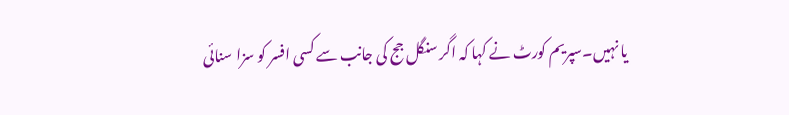یا نہیں۔سپریم کورٹ نے کہا کہ اگر سنگل جج کی جانب سے کسی افسر کو سزا سنائی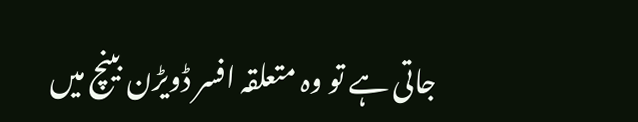جاتی ہے تو وہ متعلقہ افسر ڈویڑن بینچ میں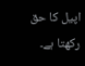اپیل کا حق رکھتا ہے۔